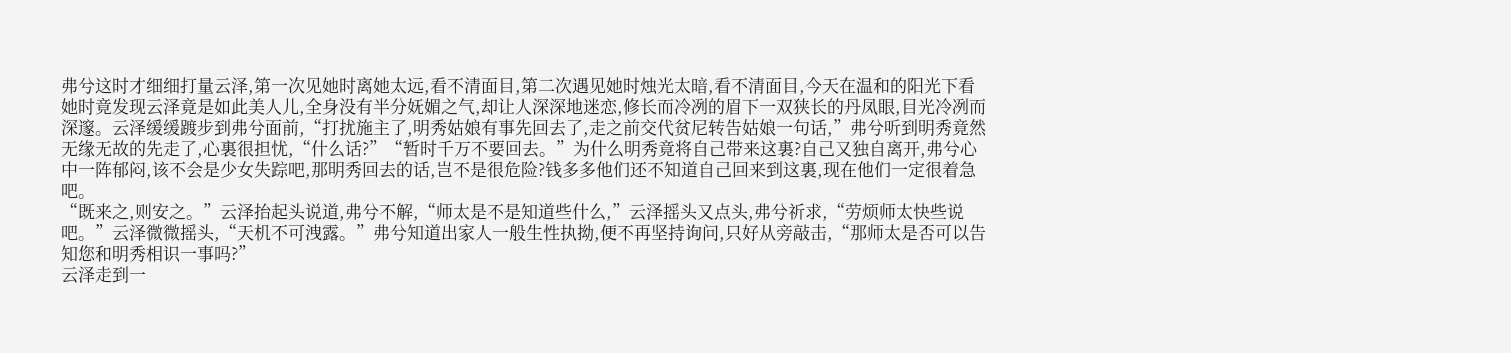弗兮这时才细细打量云泽,第一次见她时离她太远,看不清面目,第二次遇见她时烛光太暗,看不清面目,今天在温和的阳光下看她时竟发现云泽竟是如此美人儿,全身没有半分妩媚之气,却让人深深地迷恋,修长而冷冽的眉下一双狭长的丹凤眼,目光冷冽而深邃。云泽缓缓踱步到弗兮面前,“打扰施主了,明秀姑娘有事先回去了,走之前交代贫尼转告姑娘一句话,”弗兮听到明秀竟然无缘无故的先走了,心裏很担忧,“什么话?”“暂时千万不要回去。”为什么明秀竟将自己带来这裏?自己又独自离开,弗兮心中一阵郁闷,该不会是少女失踪吧,那明秀回去的话,岂不是很危险?钱多多他们还不知道自己回来到这裏,现在他们一定很着急吧。
“既来之,则安之。”云泽抬起头说道,弗兮不解,“师太是不是知道些什么,”云泽摇头又点头,弗兮祈求,“劳烦师太快些说吧。”云泽微微摇头,“天机不可洩露。”弗兮知道出家人一般生性执拗,便不再坚持询问,只好从旁敲击,“那师太是否可以告知您和明秀相识一事吗?”
云泽走到一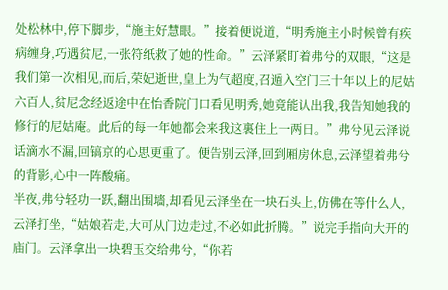处松林中,停下脚步,“施主好慧眼。”接着便说道,“明秀施主小时候曾有疾病缠身,巧遇贫尼,一张符纸救了她的性命。”云泽紧盯着弗兮的双眼,“这是我们第一次相见,而后,荣妃逝世,皇上为气超度,召遁入空门三十年以上的尼姑六百人,贫尼念经返途中在怡香院门口看见明秀,她竟能认出我,我告知她我的修行的尼姑庵。此后的每一年她都会来我这裏住上一两日。”弗兮见云泽说话滴水不漏,回镐京的心思更重了。便告别云泽,回到厢房休息,云泽望着弗兮的背影,心中一阵酸痛。
半夜,弗兮轻功一跃,翻出围墻,却看见云泽坐在一块石头上,仿佛在等什么人,云泽打坐,“姑娘若走,大可从门边走过,不必如此折腾。”说完手指向大开的庙门。云泽拿出一块碧玉交给弗兮,“你若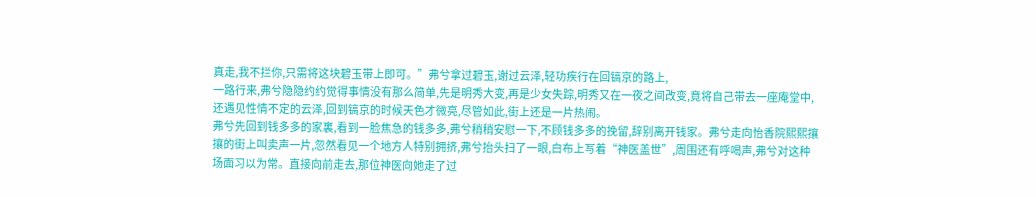真走,我不拦你,只需将这块碧玉带上即可。”弗兮拿过碧玉,谢过云泽,轻功疾行在回镐京的路上,
一路行来,弗兮隐隐约约觉得事情没有那么简单,先是明秀大变,再是少女失踪,明秀又在一夜之间改变,竟将自己带去一座庵堂中,还遇见性情不定的云泽,回到镐京的时候天色才微亮,尽管如此,街上还是一片热闹。
弗兮先回到钱多多的家裏,看到一脸焦急的钱多多,弗兮稍稍安慰一下,不顾钱多多的挽留,辞别离开钱家。弗兮走向怡香院熙熙攘攘的街上叫卖声一片,忽然看见一个地方人特别拥挤,弗兮抬头扫了一眼,白布上写着“神医盖世”,周围还有呼喝声,弗兮对这种场面习以为常。直接向前走去,那位神医向她走了过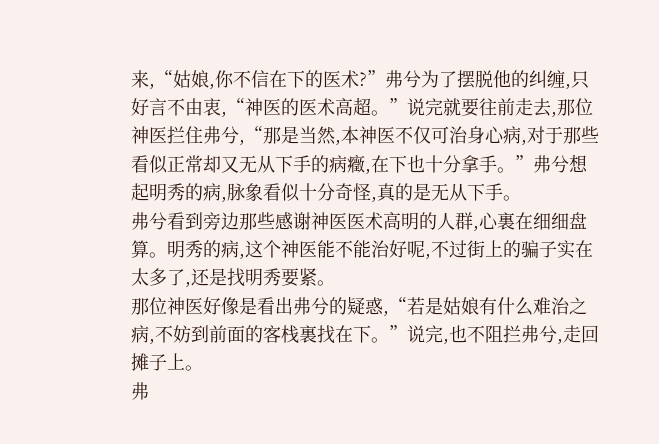来,“姑娘,你不信在下的医术?”弗兮为了摆脱他的纠缠,只好言不由衷,“神医的医术高超。”说完就要往前走去,那位神医拦住弗兮,“那是当然,本神医不仅可治身心病,对于那些看似正常却又无从下手的病癥,在下也十分拿手。”弗兮想起明秀的病,脉象看似十分奇怪,真的是无从下手。
弗兮看到旁边那些感谢神医医术高明的人群,心裏在细细盘算。明秀的病,这个神医能不能治好呢,不过街上的骗子实在太多了,还是找明秀要紧。
那位神医好像是看出弗兮的疑惑,“若是姑娘有什么难治之病,不妨到前面的客栈裏找在下。”说完,也不阻拦弗兮,走回摊子上。
弗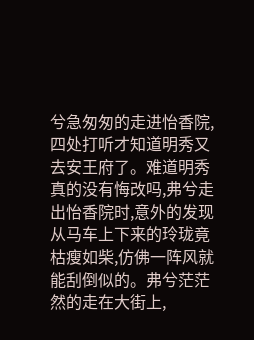兮急匆匆的走进怡香院,四处打听才知道明秀又去安王府了。难道明秀真的没有悔改吗,弗兮走出怡香院时,意外的发现从马车上下来的玲珑竟枯瘦如柴,仿佛一阵风就能刮倒似的。弗兮茫茫然的走在大街上,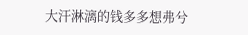大汗淋漓的钱多多想弗兮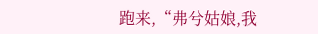跑来,“弗兮姑娘,我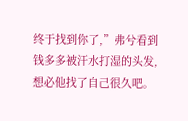终于找到你了,”弗兮看到钱多多被汗水打湿的头发,想必他找了自己很久吧。